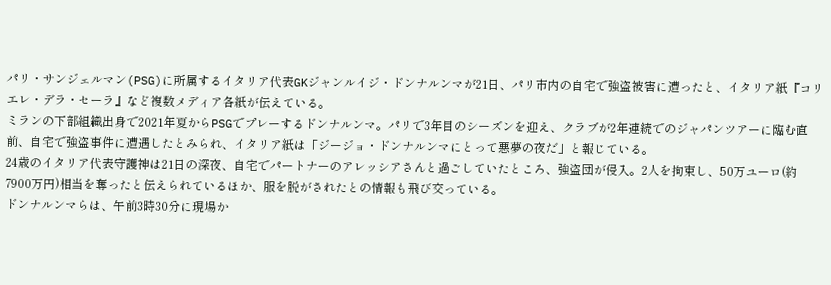パリ・サンジェルマン(PSG)に所属するイタリア代表GKジャンルイジ・ドンナルンマが21日、パリ市内の自宅で強盗被害に遭ったと、イタリア紙『コリエレ・デラ・セーラ』など複数メディア各紙が伝えている。
ミランの下部組織出身で2021年夏からPSGでプレーするドンナルンマ。パリで3年目のシーズンを迎え、クラブが2年連続でのジャパンツアーに臨む直前、自宅で強盗事件に遭遇したとみられ、イタリア紙は「ジージョ・ドンナルンマにとって悪夢の夜だ」と報じている。
24歳のイタリア代表守護神は21日の深夜、自宅でパートナーのアレッシアさんと過ごしていたところ、強盗団が侵入。2人を拘束し、50万ユーロ(約7900万円)相当を奪ったと伝えられているほか、服を脱がされたとの情報も飛び交っている。
ドンナルンマらは、午前3時30分に現場か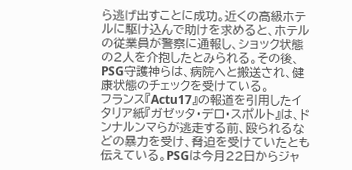ら逃げ出すことに成功。近くの高級ホテルに駆け込んで助けを求めると、ホテルの従業員が警察に通報し、ショック状態の2人を介抱したとみられる。その後、PSG守護神らは、病院へと搬送され、健康状態のチェックを受けている。
フランス『Actu17』の報道を引用したイタリア紙『ガゼッタ・デロ・スポルト』は、ドンナルンマらが逃走する前、殴られるなどの暴力を受け、脅迫を受けていたとも伝えている。PSGは今月22日からジャ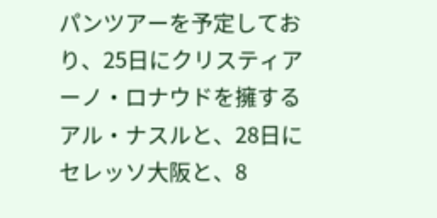パンツアーを予定しており、25日にクリスティアーノ・ロナウドを擁するアル・ナスルと、28日にセレッソ大阪と、8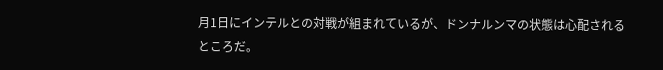月1日にインテルとの対戦が組まれているが、ドンナルンマの状態は心配されるところだ。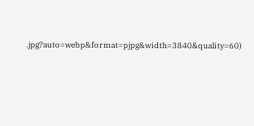.jpg?auto=webp&format=pjpg&width=3840&quality=60)